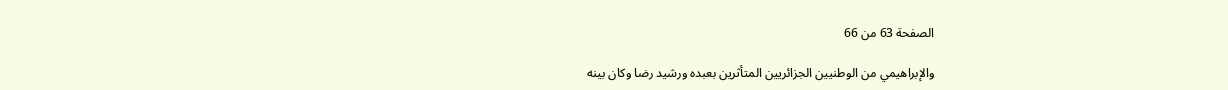الصفحة 63 من 66

والإبراهيمي من الوطنيين الجزائريين المتأثرين بعبده ورشيد رضا وكان بينه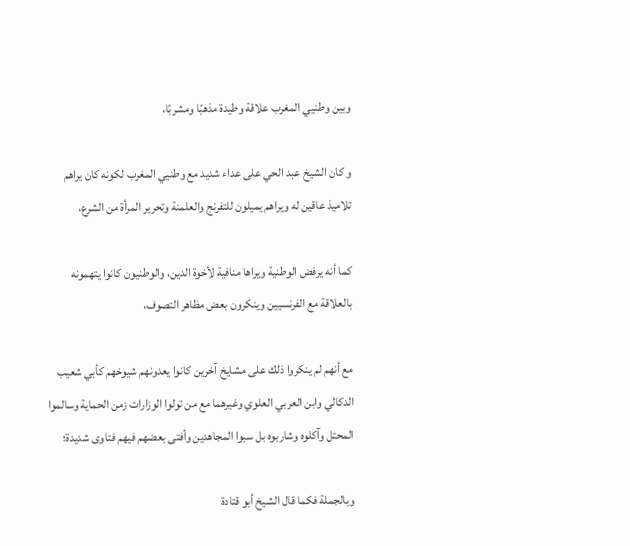وبين وطنيي المغرب علاقة وطيدة مذهبًا ومشربًا،

و كان الشيخ عبد الحي على عداء شديد مع وطنيي المغرب لكونه كان يراهم تلاميذ عاقين له ويراهم يميلون للتفرنج والعلمنة وتحرير المرأة من الشرع،

كما أنه يرفض الوطنية ويراها منافية لأخوة الدين، والوطنيون كانوا يتهمونه بالعلاقة مع الفرنسيين وينكرون بعض مظاهر التصوف،

مع أنهم لم ينكروا ذلك على مشايخ آخرين كانوا يعدونهم شيوخهم كأبي شعيب الدكالي وابن العربي العلوي وغيرهما مع من تولوا الوزارات زمن الحماية وسالموا المحتل وآكلوه وشاربوه بل سبوا المجاهدين وأفتى بعضهم فيهم فتاوى شديدة؛

وبالجملة فكما قال الشيخ أبو قتادة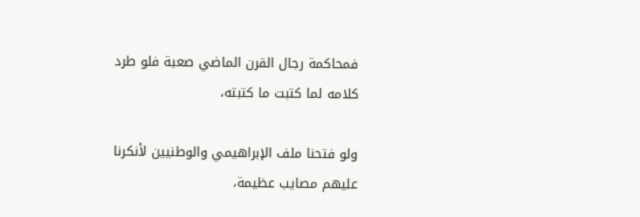فمحاكمة رجال القرن الماضي صعبة فلو طرد كلامه لما كتبت ما كتبته،

ولو فتحنا ملف الإبراهيمي والوطنيين لأنكرنا عليهم مصايب عظيمة،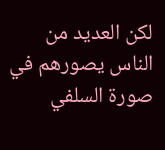لكن العديد من الناس يصورهم في صورة السلفي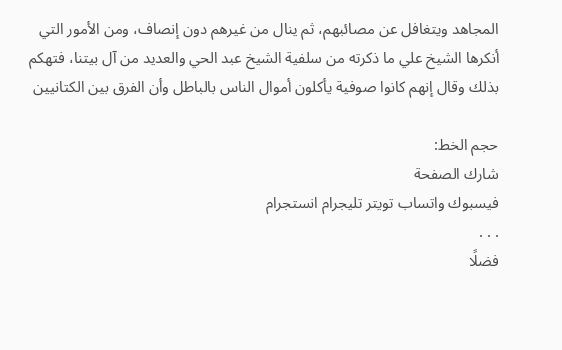المجاهد ويتغافل عن مصائبهم، ثم ينال من غيرهم دون إنصاف، ومن الأمور التي أنكرها الشيخ علي ما ذكرته من سلفية الشيخ عبد الحي والعديد من آل بيتنا، فتهكم بذلك وقال إنهم كانوا صوفية يأكلون أموال الناس بالباطل وأن الفرق بين الكتانيين

حجم الخط:
شارك الصفحة
فيسبوك واتساب تويتر تليجرام انستجرام
. . .
فضلًا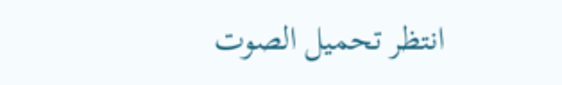انتظر تحميل الصوت